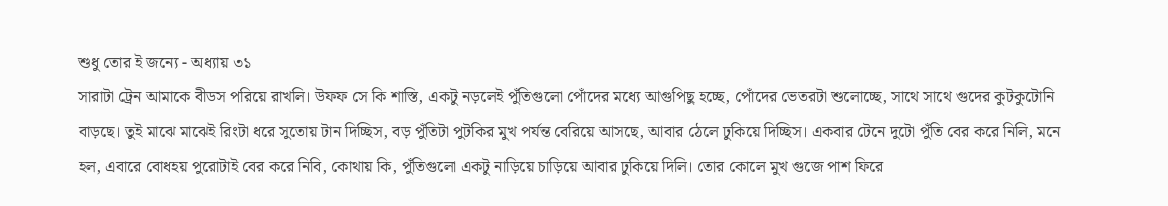শুধু তোর ই জন্যে - অধ্যায় ৩১
সারাটা ট্রেন আমাকে বীডস পরিয়ে রাখলি। উফফ সে কি শাস্তি, একটু নড়লেই পুঁতিগুলো পোঁদের মধ্যে আগুপিছু হচ্ছে, পোঁদের ভেতরটা শুলোচ্ছে, সাথে সাথে গুদের কুটকুটোনি বাড়ছে। তুই মাঝে মাঝেই রিংটা ধরে সুতোয় টান দিচ্ছিস, বড় পুঁতিটা পুটকির মুখ পর্যন্ত বেরিয়ে আসছে, আবার ঠেলে ঢুকিয়ে দিচ্ছিস। একবার টেনে দুটো পুঁতি বের করে নিলি, মনে হল, এবারে বোধহয় পুরোটাই বের করে নিবি, কোথায় কি, পুঁতিগুলো একটু নাড়িয়ে চাড়িয়ে আবার ঢুকিয়ে দিলি। তোর কোলে মুখ গুজে পাশ ফিরে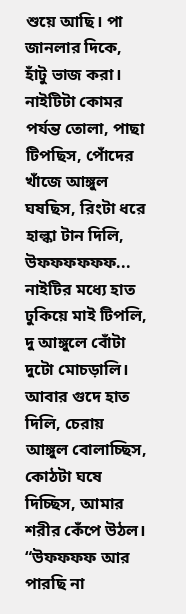শুয়ে আছি। পা জানলার দিকে, হাঁটু ভাজ করা। নাইটিটা কোমর পর্যন্ত তোলা, পাছা টিপছিস, পোঁদের খাঁজে আঙ্গুল ঘষছিস, রিংটা ধরে হাল্কা টান দিলি, উফফফফফফ... নাইটির মধ্যে হাত ঢুকিয়ে মাই টিপলি, দু আঙ্গুলে বোঁটা দুটো মোচড়ালি। আবার গুদে হাত দিলি, চেরায় আঙ্গুল বোলাচ্ছিস, কোঠটা ঘষে দিচ্ছিস, আমার শরীর কেঁপে উঠল। “উফফফফ আর পারছি না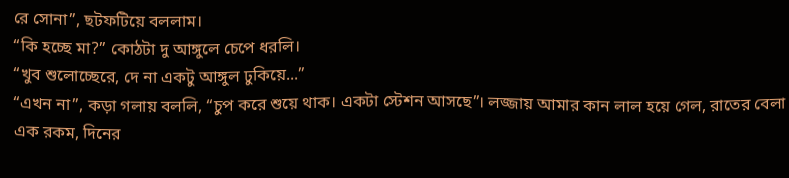রে সোনা”, ছটফটিয়ে বললাম।
“কি হচ্ছে মা?” কোঠটা দু আঙ্গুলে চেপে ধরলি।
“খুব শুলোচ্ছেরে, দে না একটু আঙ্গুল ঢুকিয়ে...”
“এখন না”, কড়া গলায় বললি, “চুপ করে শুয়ে থাক। একটা স্টেশন আসছে”। লজ্জায় আমার কান লাল হয়ে গেল, রাতের বেলা এক রকম, দিনের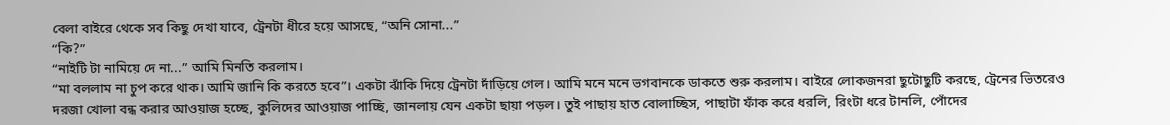বেলা বাইরে থেকে সব কিছু দেখা যাবে, ট্রেনটা ধীরে হয়ে আসছে, “অনি সোনা...”
“কি?”
“নাইটি টা নামিয়ে দে না...” আমি মিনতি করলাম।
“মা বললাম না চুপ করে থাক। আমি জানি কি করতে হবে”। একটা ঝাঁকি দিয়ে ট্রেনটা দাঁড়িয়ে গেল। আমি মনে মনে ভগবানকে ডাকতে শুরু করলাম। বাইরে লোকজনরা ছুটোছুটি করছে, ট্রেনের ভিতরেও দরজা খোলা বন্ধ করার আওয়াজ হচ্ছে, কুলিদের আওয়াজ পাচ্ছি, জানলায় যেন একটা ছায়া পড়ল। তুই পাছায় হাত বোলাচ্ছিস, পাছাটা ফাঁক করে ধরলি, রিংটা ধরে টানলি, পোঁদের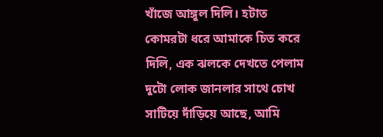খাঁজে আঙ্গুল দিলি। হটাত কোমরটা ধরে আমাকে চিত করে দিলি, এক ঝলকে দেখতে পেলাম দুটো লোক জানলার সাথে চোখ সাটিয়ে দাঁড়িয়ে আছে, আমি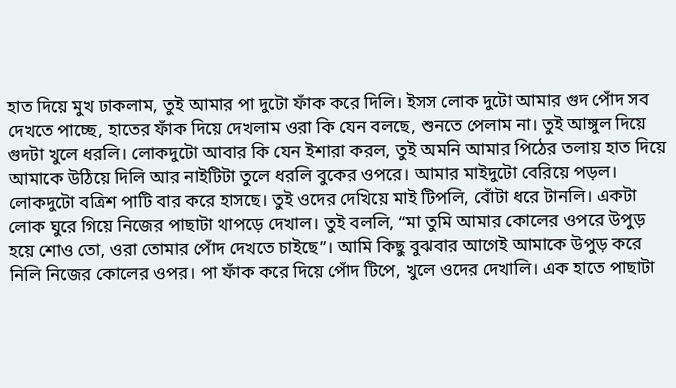হাত দিয়ে মুখ ঢাকলাম, তুই আমার পা দুটো ফাঁক করে দিলি। ইসস লোক দুটো আমার গুদ পোঁদ সব দেখতে পাচ্ছে, হাতের ফাঁক দিয়ে দেখলাম ওরা কি যেন বলছে, শুনতে পেলাম না। তুই আঙ্গুল দিয়ে গুদটা খুলে ধরলি। লোকদুটো আবার কি যেন ইশারা করল, তুই অমনি আমার পিঠের তলায় হাত দিয়ে আমাকে উঠিয়ে দিলি আর নাইটিটা তুলে ধরলি বুকের ওপরে। আমার মাইদুটো বেরিয়ে পড়ল। লোকদুটো বত্রিশ পাটি বার করে হাসছে। তুই ওদের দেখিয়ে মাই টিপলি, বোঁটা ধরে টানলি। একটা লোক ঘুরে গিয়ে নিজের পাছাটা থাপড়ে দেখাল। তুই বললি, “মা তুমি আমার কোলের ওপরে উপুড় হয়ে শোও তো, ওরা তোমার পোঁদ দেখতে চাইছে”। আমি কিছু বুঝবার আগেই আমাকে উপুড় করে নিলি নিজের কোলের ওপর। পা ফাঁক করে দিয়ে পোঁদ টিপে, খুলে ওদের দেখালি। এক হাতে পাছাটা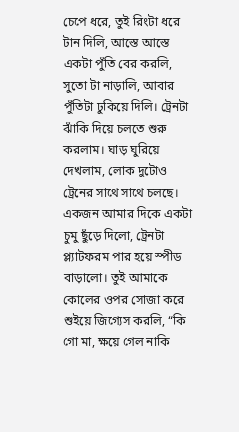চেপে ধরে, তুই রিংটা ধরে টান দিলি, আস্তে আস্তে একটা পুঁতি বের করলি, সুতো টা নাড়ালি, আবার পুঁতিটা ঢুকিয়ে দিলি। ট্রেনটা ঝাঁকি দিয়ে চলতে শুরু করলাম। ঘাড় ঘুরিয়ে দেখলাম, লোক দুটোও ট্রেনের সাথে সাথে চলছে। একজন আমার দিকে একটা চুমু ছুঁড়ে দিলো, ট্রেনটা প্ল্যাটফরম পার হয়ে স্পীড বাড়ালো। তুই আমাকে কোলের ওপর সোজা করে শুইয়ে জিগ্যেস করলি, “কি গো মা, ক্ষয়ে গেল নাকি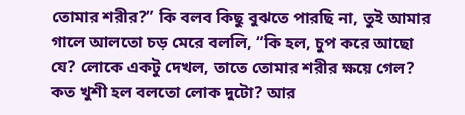তোমার শরীর?” কি বলব কিছু বুঝতে পারছি না, তুই আমার গালে আলতো চড় মেরে বললি, “কি হল, চুপ করে আছো যে? লোকে একটু দেখল, তাতে তোমার শরীর ক্ষয়ে গেল? কত খুশী হল বলতো লোক দুটো? আর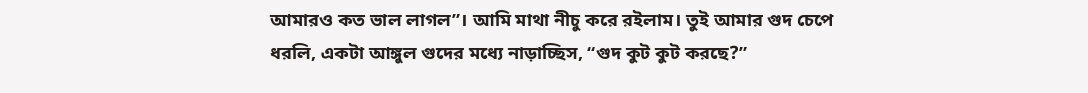আমারও কত ভাল লাগল”। আমি মাথা নীচু করে রইলাম। তুই আমার গুদ চেপে ধরলি, একটা আঙ্গুল গুদের মধ্যে নাড়াচ্ছিস, “গুদ কুট কুট করছে?”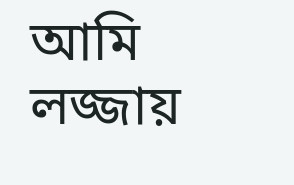আমি লজ্জায়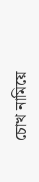চোখ নামিয়ে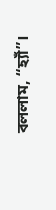বললাম, “হ্যাঁ”।